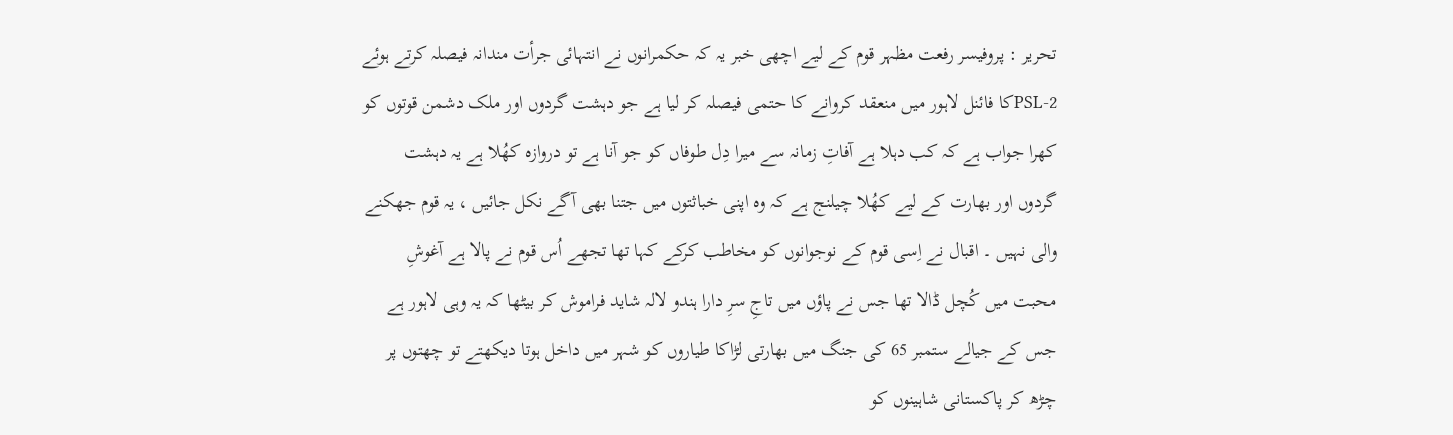تحریر : پروفیسر رفعت مظہر قوم کے لیے اچھی خبر یہ کہ حکمرانوں نے انتہائی جرأت مندانہ فیصلہ کرتے ہوئے PSL-2کا فائنل لاہور میں منعقد کروانے کا حتمی فیصلہ کر لیا ہے جو دہشت گردوں اور ملک دشمن قوتوں کو کھرا جواب ہے کہ کب دہلا ہے آفاتِ زمانہ سے میرا دِل طوفاں کو جو آنا ہے تو دروازہ کھُلا ہے یہ دہشت گردوں اور بھارت کے لیے کھُلا چیلنج ہے کہ وہ اپنی خباثتوں میں جتنا بھی آگے نکل جائیں ، یہ قوم جھکنے والی نہیں ۔ اقبال نے اِسی قوم کے نوجوانوں کو مخاطب کرکے کہا تھا تجھے اُس قوم نے پالا ہے آغوشِ محبت میں کُچل ڈالا تھا جس نے پاؤں میں تاجِ سرِ دارا ہندو لالہ شاید فراموش کر بیٹھا کہ یہ وہی لاہور ہے جس کے جیالے ستمبر 65 کی جنگ میں بھارتی لڑاکا طیاروں کو شہر میں داخل ہوتا دیکھتے تو چھتوں پر چڑھ کر پاکستانی شاہینوں کو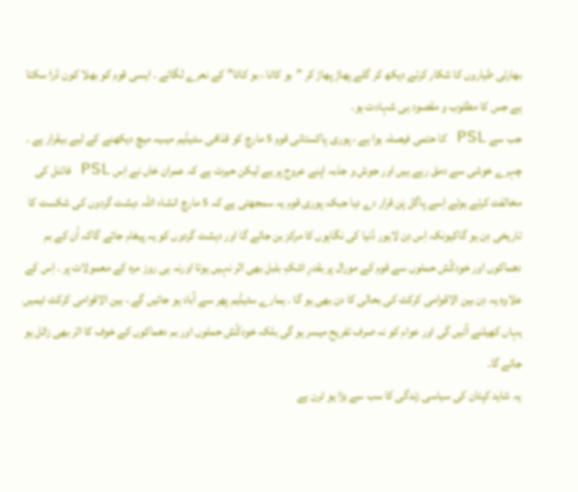بھارتی طیاروں کا شکار کرتے دیکھ کر گلے پھاڑ پھاڑ کر ”بو کاٹا ، بو کاٹا” کے نعرے لگاتے ۔ ایسی قوم کو بھلا کون ڈرا سکتا ہے جس کا مطلوب و مقصود ہی شہادت ہو۔
جب سے PSL کا حتمی فیصلہ ہوا ہے ، پوری پاکستانی قوم 5 مارچ کو قذافی سٹیڈیم میںیہ میچ دیکھنے کے لیے بیقرار ہے ۔ چہرے خوشی سے دمق رہے ہیں اور جوش و جذبہ اپنے عروج پر ہے لیکن حیرت ہے کہ عمران خاں نے اِس PSL فائنل کی مخالفت کرتے ہوئے اِسے پاگل پَن قرار دے دیا جبکہ پوری قوم یہ سمجھتی ہے کہ 5 مارچ انشاء اللہ دہشت گردوں کی شکست کا تاریخی دِن ہو گاکیونکہ اِس دِن لاہور دُنیا کی نگاہوں کا مرکز بن جائے گا اور دہشت گردوں کو یہ پیغام جائے گاکہ اُن کے بم دھماکوں اور خودکُش حملوں سے قوم کے مورال پر بقدرِ اشکِ بلبل بھی اثر نہیں ہوتا اورنہ ہی روز مرہ کے معمولات پر ۔ اِس کے علاوہ یہ دِن بین الاقوامی کرکٹ کی بحالی کا دن بھی ہو گا ۔ ہمارے سٹیڈیم پھر سے آباد ہو جائیں گے ، بین الاقوامی کرکٹ ٹیمیں یہاں کھیلنے آئیں گی اور عوام کو نہ صرف تفریح میسر ہو گی بلکہ خودکُش حملوں اور بم دھماکوں کے خوف کا اثر بھی زائل ہو جائے گا۔
یہ شاید کپتان کی سیاسی زندگی کا سب سے بڑا یو ٹرن ہے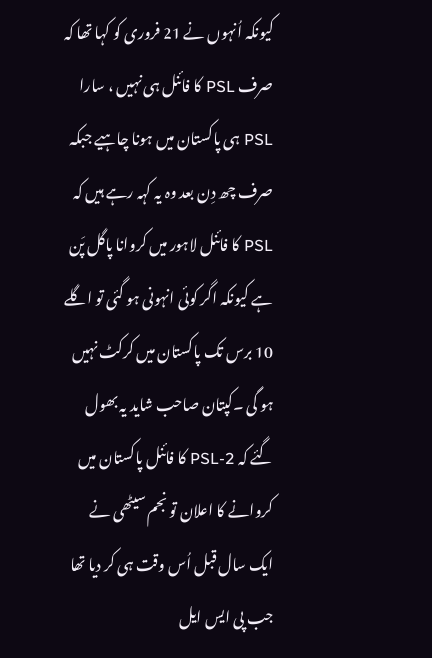کیونکہ اُنہوں نے 21 فروری کو کہا تھا کہ صرف PSL کا فائنل ہی نہیں ، سارا PSL ہی پاکستان میں ہونا چاہیے جبکہ صرف چھ دِن بعد وہ یہ کہہ رہے ہیں کہ PSL کا فائنل لاہور میں کروانا پاگل پَن ہے کیونکہ اگر کوئی انہونی ہو گئی تو اگلے 10 برس تک پاکستان میں کرکٹ نہیں ہو گی ۔کپتان صاحب شاید یہ بھول گئے کہ PSL-2 کا فائنل پاکستان میں کروانے کا اعلان تو نجم سیٹھی نے ایک سال قبل اُس وقت ہی کر دیا تھا جب پی ایس ایل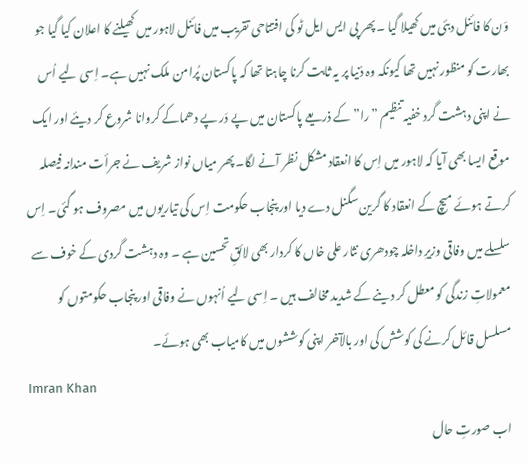وَن کا فائنل دبئی میں کھیلا گیا ۔ پھر پی ایس ایل ٹو کی افتتاحی تقریب میں فائنل لاہور میں کھیلنے کا اعلان کیا گیا جو بھارت کو منظور نہیں تھا کیونکہ وہ دُنیا پر یہ ثابت کرنا چاہتا تھا کہ پاکستان پُرامن ملک نہیں ہے۔ اِسی لیے اُس نے اپنی دہشت گرد خفیہ تنظیم ”را” کے ذریعے پاکستان میں پے دَر پے دھماکے کروانا شروع کر دیئے اور ایک موقع ایسا بھی آیا کہ لاہور میں اِس کا انعقاد مشکل نظر آنے لگا۔ پھر میاں نواز شریف نے جرأت مندانہ فیصلہ کرتے ہوئے میچ کے انعقاد کا گرین سگنل دے دیا اور پنجاب حکومت اِس کی تیاریوں میں مصروف ہو گئی۔ اِس سلسلے میں وفاقی وزیرِ داخلہ چودھری نثار علی خاں کا کردار بھی لائقِ تحسین ہے ۔ وہ دہشت گردی کے خوف سے معمولاتِ زندگی کو معطل کر دینے کے شدید مخالف ہیں ۔ اِسی لیے اُنہوں نے وفاقی اور پنجاب حکومتوں کو مسلسل قائل کرنے کی کوشش کی اور بالآخر اپنی کوششوں میں کامیاب بھی ہوئے۔
Imran Khan
اب صورتِ حال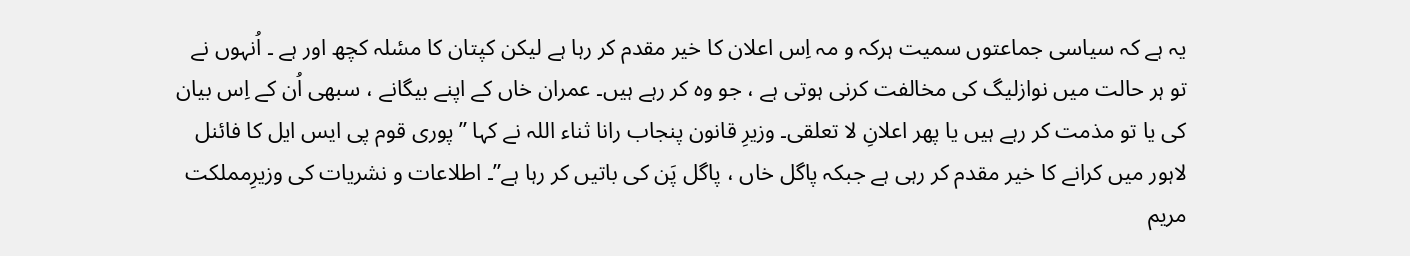یہ ہے کہ سیاسی جماعتوں سمیت ہرکہ و مہ اِس اعلان کا خیر مقدم کر رہا ہے لیکن کپتان کا مسٔلہ کچھ اور ہے ۔ اُنہوں نے تو ہر حالت میں نوازلیگ کی مخالفت کرنی ہوتی ہے ، جو وہ کر رہے ہیں۔ عمران خاں کے اپنے بیگانے ، سبھی اُن کے اِس بیان کی یا تو مذمت کر رہے ہیں یا پھر اعلانِ لا تعلقی۔ وزیرِ قانون پنجاب رانا ثناء اللہ نے کہا ”پوری قوم پی ایس ایل کا فائنل لاہور میں کرانے کا خیر مقدم کر رہی ہے جبکہ پاگل خاں ، پاگل پَن کی باتیں کر رہا ہے”۔ اطلاعات و نشریات کی وزیرِمملکت مریم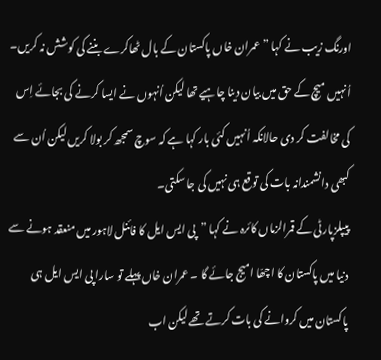اورنگ زیب نے کہا ” عمران خاں پاکستان کے بال ٹھاکرے بننے کی کوشش نہ کریں۔ اُنہیں میچ کے حق میں بیان دینا چاہیے تھا لیکن اُنہوں نے ایسا کرنے کی بجائے اِس کی مخالفت کر دی حالانکہ اُنہیں کئی بار کہا ہے کہ سوچ سمجھ کر بولا کریں لیکن اُن سے کبھی دانشمندانہ بات کی توقع ہی نہیں کی جا سکتی۔
پیپلزپارٹی کے قمرالزماں کائرہ نے کہا ”پی ایس ایل کا فائنل لاہور میں منعقد ہونے سے دنیا میں پاکستان کا اچھّا امیج جائے گا ۔ عمران خاں پہلے تو سارا پی ایس ایل ہی پاکستان میں کروانے کی بات کرتے تھے لیکن اب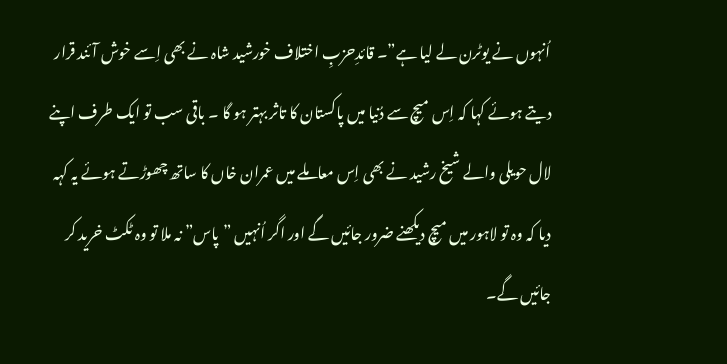اُنہوں نے یوٹرن لے لیا ہے”۔ قائدِحزبِ اختلاف خورشید شاہ نے بھی اِسے خوش آئند قرار دیتے ہوئے کہا کہ اِس میچ سے دُنیا میں پاکستان کا تاثر بہتر ہو گا ۔ باقی سب تو ایک طرف اپنے لال حویلی والے شیخ رشید نے بھی اِس معاملے میں عمران خاں کا ساتھ چھوڑتے ہوئے یہ کہہ دیا کہ وہ تو لاہور میں میچ دیکھنے ضرور جائیں گے اور اگر اُنہیں ”پاس” نہ ملا تو وہ ٹکٹ خرید کر جائیں گے۔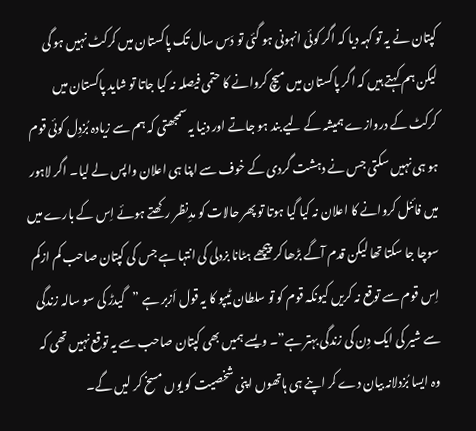کپتان نے یہ تو کہہ دیا کہ اگر کوئی انہونی ہو گئی تو دَس سال تک پاکستان میں کرکٹ نہیں ہو گی لیکن ہم کہتے ہیں کہ اگر پاکستان میں میچ کروانے کا حتمی فیصلہ نہ کیا جاتا تو شاید پاکستان میں کرکٹ کے دروازے ہمیشہ کے لیے بند ہو جاتے اور دنیا یہ سمجھتی کہ ہم سے زیادہ بُزدِل کوئی قوم ہو ہی نہیں سکتی جس نے دہشت گردی کے خوف سے اپنا ہی اعلان واپس لے لیا۔ اگر لاہور میں فائنل کروانے کا اعلان نہ کیا گیا ہوتا تو پھر حالات کو مدِنظر رکھتے ہوئے اِس کے بارے میں سوچا جا سکتا تھا لیکن قدم آگے بڑھا کر پیچھے ہٹانا بزدلی کی انتہا ہے جس کی کپتان صاحب کم ازکم اِس قوم سے توقع نہ کریں کیونکہ قوم کو تو سلطان ٹیپو کا یہ قول اَزبر ہے ”گیدڑ کی سو سالہ زندگی سے شیر کی ایک دِن کی زندگی بہتر ہے”۔ ویسے ہمیں بھی کپتان صاحب سے یہ توقع نہیں تھی کہ وہ ایسا بُزدلانہ بیان دے کر اپنے ہی ہاتھوں اپنی شخصیت کو یوں مسخ کر لیں گے۔